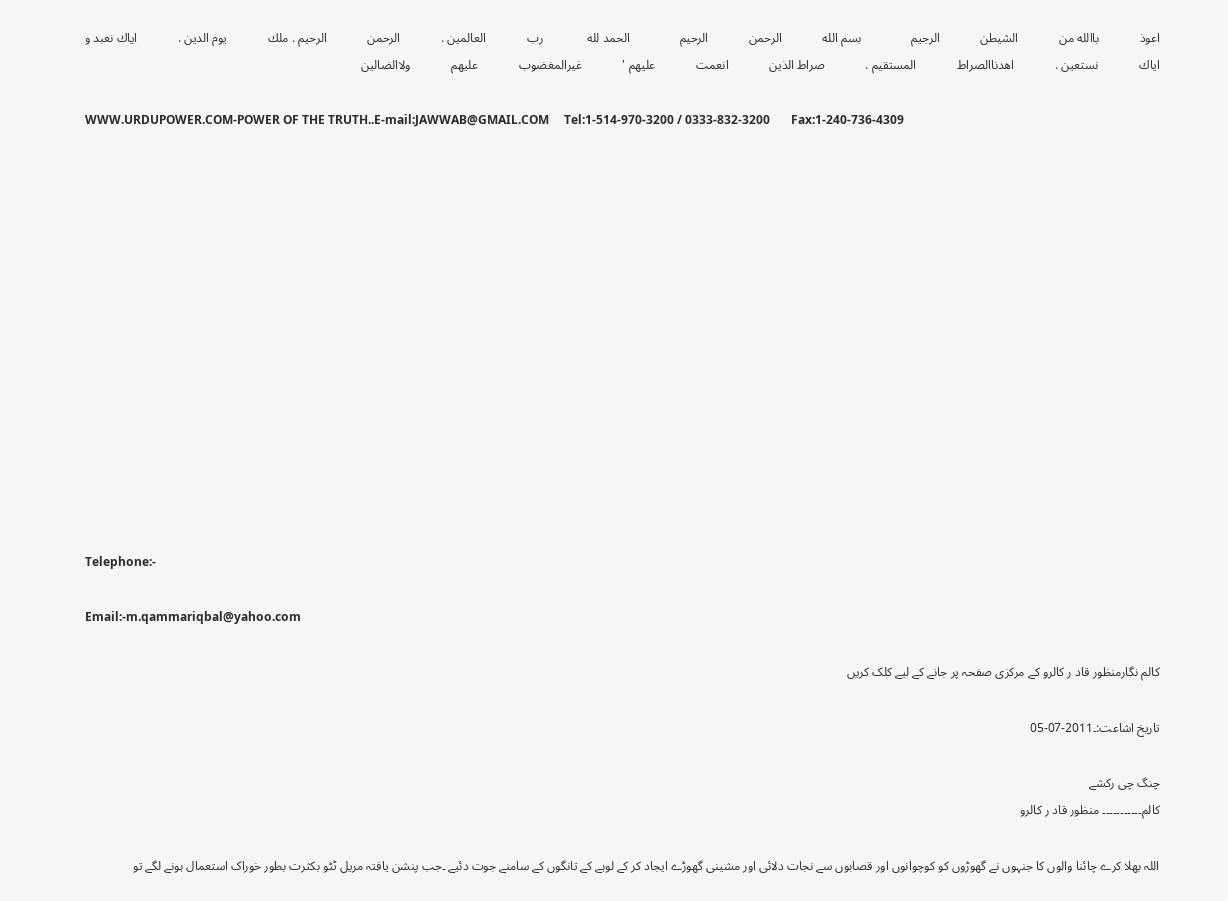اعوذ             باالله من             الشيطن             الرجيم                بسم الله             الرحمن             الرحيم                الحمد لله              رب             العالمين .             الرحمن             الرحيم . ملك             يوم الدين .             اياك نعبد و             اياك             نستعين .             اهدناالصراط             المستقيم .             صراط الذين             انعمت             عليهم '             غيرالمغضوب             عليهم             ولاالضالين

WWW.URDUPOWER.COM-POWER OF THE TRUTH..E-mail:JAWWAB@GMAIL.COM     Tel:1-514-970-3200 / 0333-832-3200       Fax:1-240-736-4309















Telephone:-

Email:-m.qammariqbal@yahoo.com

کالم نگارمنظور قاد ر کالرو کے مرکزی صفحہ پر جانے کے لیے کلک کریں

تاریخ اشاعت:۔2011-07-05

چنگ چی رکشے
کالم۔۔۔۔۔۔۔۔۔۔۔ منظور قاد ر کالرو

اللہ بھلا کرے چائنا والوں کا جنہوں نے گھوڑوں کو کوچوانوں اور قصابوں سے نجات دلائی اور مشینی گھوڑے ایجاد کر کے لوہے کے تانگوں کے سامنے جوت دئیے ۔جب پنشن یافتہ مریل ٹٹو بکثرت بطور خوراک استعمال ہونے لگے تو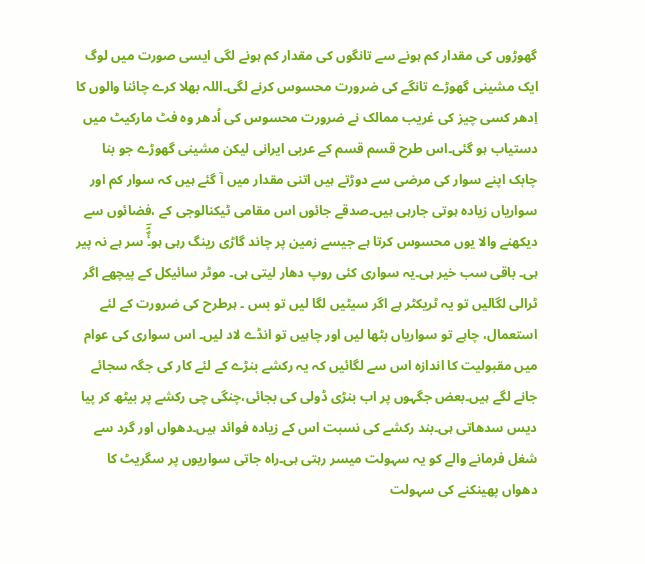گھوڑوں کی مقدار کم ہونے سے تانگوں کی مقدار کم ہونے لگی ایسی صورت میں لوگ ایک مشینی گھوڑے تانگے کی ضرورت محسوس کرنے لگی۔اللہ بھلا کرے چائنا والوں کا اِدھر کسی چیز کی غریب ممالک نے ضرورت محسوس کی اُدھر وہ فٹ مارکیٹ میں دستیاب ہو گئی۔اس طرح قسم قسم کے عربی ایرانی لیکن مشینی گھوڑے جو بنا چابک اپنے سوار کی مرضی سے دوڑتے ہیں اتنی مقدار میں آ گئے ہیں کہ سوار کم اور سواریاں زیادہ ہوتی جارہی ہیں۔صدقے جائوں اس مقامی ٹیکنالوجی کے ،فضائوں سے دیکھنے والا یوں محسوس کرتا ہے جیسے زمین پر چاند گاڑی رینگ رہی ہو۔ٌٔؐؔ سر ہے نہ پیر ہی۔ باقی سب خیر ہی۔یہ سواری کئی روپ دھار لیتی ہی۔ موٹر سائیکل کے پیچھے اگر ٹرالی لگالیں تو یہ ٹریکٹر ہے اگر سیٹیں لگا لیں تو بس ۔ ہرطرح کی ضرورت کے لئے استعمال، چاہے تو سواریاں بٹھا لیں اور چاہیں تو انڈے لاد لیں۔ اس سواری کی عوام میں مقبولیت کا اندازہ اس سے لگائیں کہ یہ رکشے بنڑے کے لئے کار کی جگہ سجائے جانے لگے ہیں۔بعض جگہوں پر اب بنڑی ڈولی کی بجائی،چنگی چی رکشے پر بیٹھ کر پیا دیس سدھاتی ہی۔بند رکشے کی نسبت اس کے زیادہ فوائد ہیں۔دھواں اور گرد سے شغل فرمانے والے کو یہ سہولت میسر رہتی ہی۔راہ جاتی سواریوں پر سگریٹ کا دھواں پھینکنے کی سہولت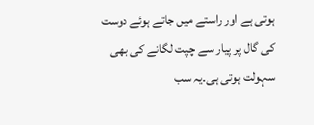ہوتی ہے اور راستے میں جاتے ہوئے دوست کی گال پر پیار سے چپت لگانے کی بھی سہولت ہوتی ہی۔یہ سب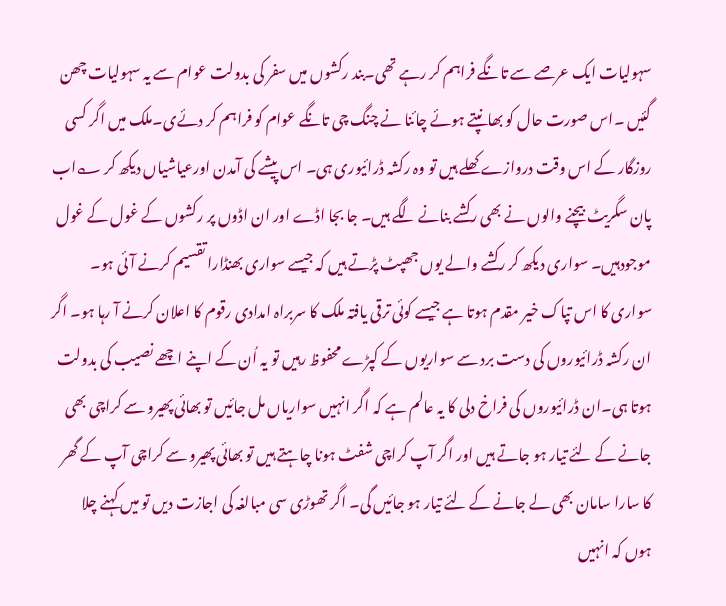سہولیات ایک عرصے سے تانگے فراہم کر رہے تھی۔بند رکشوں میں سفر کی بدولت عوام سے یہ سہولیات چھن گئیں ۔اس صورت حال کو بھانپتے ہوئے چائنا نے چنگ چی تانگے عوام کو فراہم کر دئےی۔ملک میں اگر کسی روزگار کے اس وقت دروازے کھلے ہیں تو وہ رکشہ ڈرائیوری ہی۔ اس پیشے کی آمدن اورعیاشیاں دیکھ کر ؎اب پان سگریٹ بیچنے والوں نے بھی رکشے بنانے لگے ہیں۔ جا بجا اڈے اور ان اڈوں پر رکشوں کے غول کے غول موجودہیں۔ سواری دیکھ کر رکشے والے یوں جھپٹ پڑتے ہیں کہ جیسے سواری بھنڈارا تقسیم کرنے آئی ہو۔ سواری کا اس تپاک خیر مقدم ہوتا ہے جیسے کوئی ترقی یافتہ ملک کا سربراہ امدادی رقوم کا اعلان کرنے آ رہا ہو۔ اگر ان رکشہ ڈرائیوروں کی دست برد سے سواریوں کے کپڑے محفوظ رہیں تو یہ اُن کے اپنے اچھے نصیب کی بدولت ہوتا ہی۔ان ڈرائیوروں کی فراخ دلی کا یہ عالم ہے کہ اگر انہیں سواریاں مل جائیں تو بھائی پھیرو سے کراچی بھی جانے کے لئے تیار ہو جاتے ہیں اور اگر آپ کراچی شفٹ ہونا چاہتے ہیں تو بھائی پھیرو سے کراچی آپ کے گھر کا سارا سامان بھی لے جانے کے لئے تیار ہو جائیں گی۔ اگر تھوڑی سی مبالغہ کی اجازت دیں تو میں کہنے چلا ہوں کہ انہیں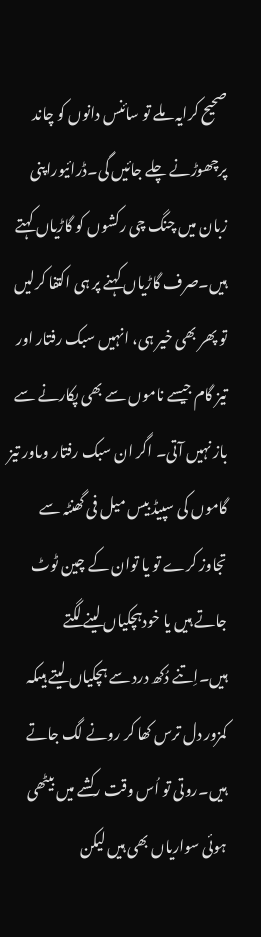صحیح کرایہ ملے تو سائنس دانوں کو چاند پرچھوڑنے چلے جائیں گی۔ڈرائیوراپنی زبان میں چنگ چی رکشوں کو گاڑیاں کہتے ہیں۔صرف گاڑیاں کہنے پر ہی اکتفا کرلیں تو پھر بھی خیر ہی، انہیں سبک رفتار اور تیز گام جیسے ناموں سے بھی پکارنے سے باز نہیں آتی۔ اگر ان سبک رفتار وںاور تیز گاموں کی سپیڈ بیس میل فی گھنٹہ سے تجاوز کرے تو یا توان کے چین ٹوٹ جاتے ہیں یا خودہچکیاں لینے لگتے ہیں۔اِتنے دُکھ درد سے ہچکیاں لیتے ہیںکہ کمزور دل ترس کھا کر رونے لگ جاتے ہیں۔روتی تو اُس وقت رکشے میں بیٹھی ہوئی سواریاں بھی ہیں لیکن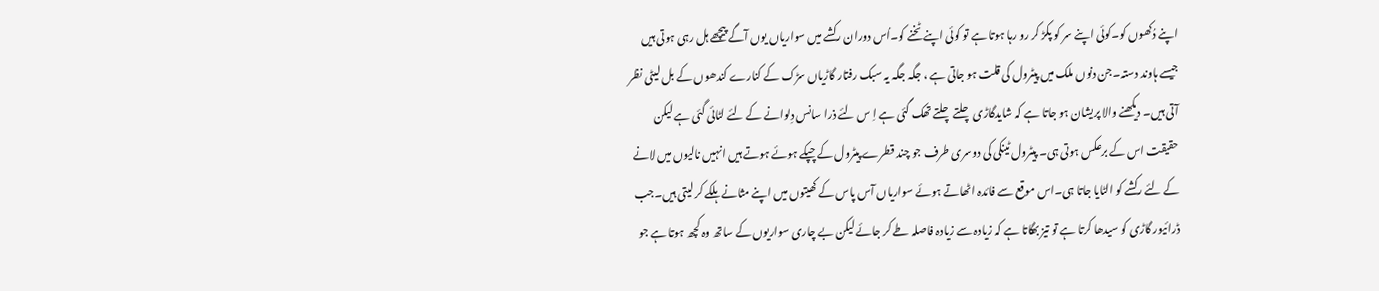اپنے دُکھوں کو۔کوئی اپنے سر کو پکڑ کر رو رہا ہوتا ہے تو کوئی اپنے ٹخنے کو۔اُس دوران رکشے میں سواریاں یوں آگے پیچھے ہل رہی ہوتی ہیں جیسے ہاوند دستہ۔جن دنوں ملک میں پیٹرول کی قلت ہو جاتی ہے ، جگہ جگہ یہ سبک رفتار گاڑیاں سڑک کے کنارے کندھوں کے بل لیٹی نظر آتی ہیں۔ دیکھنے والا پریشان ہو جاتا ہے کہ شایدگاڑی چلتے چلتے تھک گئی ہے اِ س لئے ذرا سانس دِلوانے کے لئے لٹائی گئی ہے لیکن حقیقت اس کے برعکس ہوتی ہی۔ پیٹرول ٹینکی کی دوسری طرف جو چند قطرے پیٹرول کے چپکے ہوئے ہوتے ہیں انہیں نالیوں میں لانے کے لئے رکشے کو الٹایا جاتا ہی۔اس موقع سے فائدہ اٹھاتے ہوئے سواریاں آس پاس کے کھیتوں میں اپنے مثانے ہلکے کر لیتی ہیں۔جب ڈرائیور گاڑی کو سیدھا کرتا ہے تو تیز بھگاتا ہے کہ زیادہ سے زیادہ فاصلہ طے کر جائے لیکن بے چاری سواریوں کے ساتھ وہ کچھ ہوتا ہے جو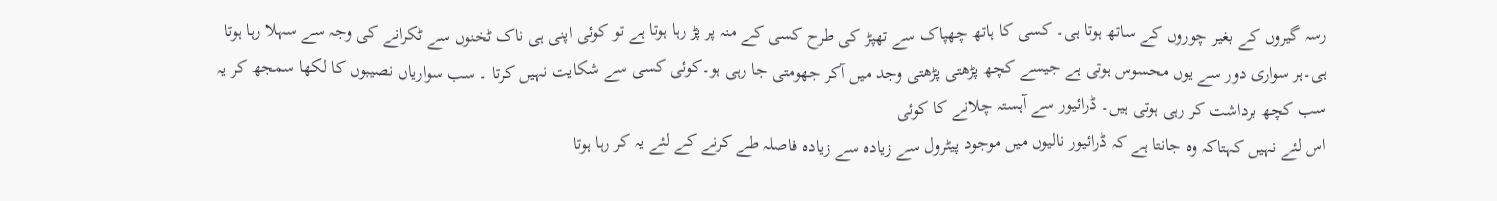رسہ گیروں کے بغیر چوروں کے ساتھ ہوتا ہی۔ کسی کا ہاتھ چھپاک سے تھپڑ کی طرح کسی کے منہ پر پڑ رہا ہوتا ہے تو کوئی اپنی ہی ناک ٹخنوں سے ٹکرانے کی وجہ سے سہلا رہا ہوتا ہی۔ہر سواری دور سے یوں محسوس ہوتی ہے جیسے کچھ پڑھتی پڑھتی وجد میں آکر جھومتی جا رہی ہو۔کوئی کسی سے شکایت نہیں کرتا ۔ سب سواریاں نصیبوں کا لکھا سمجھ کر یہ سب کچھ برداشت کر رہی ہوتی ہیں۔ ڈرائیور سے آہستہ چلانے کا کوئی
اس لئے نہیں کہتاکہ وہ جانتا ہے کہ ڈرائیور نالیوں میں موجود پیٹرول سے زیادہ سے زیادہ فاصلہ طے کرنے کے لئے یہ کر رہا ہوتا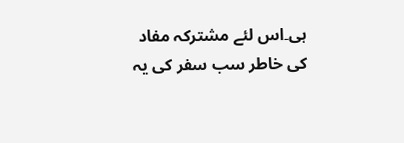ہی۔اس لئے مشترکہ مفاد کی خاطر سب سفر کی یہ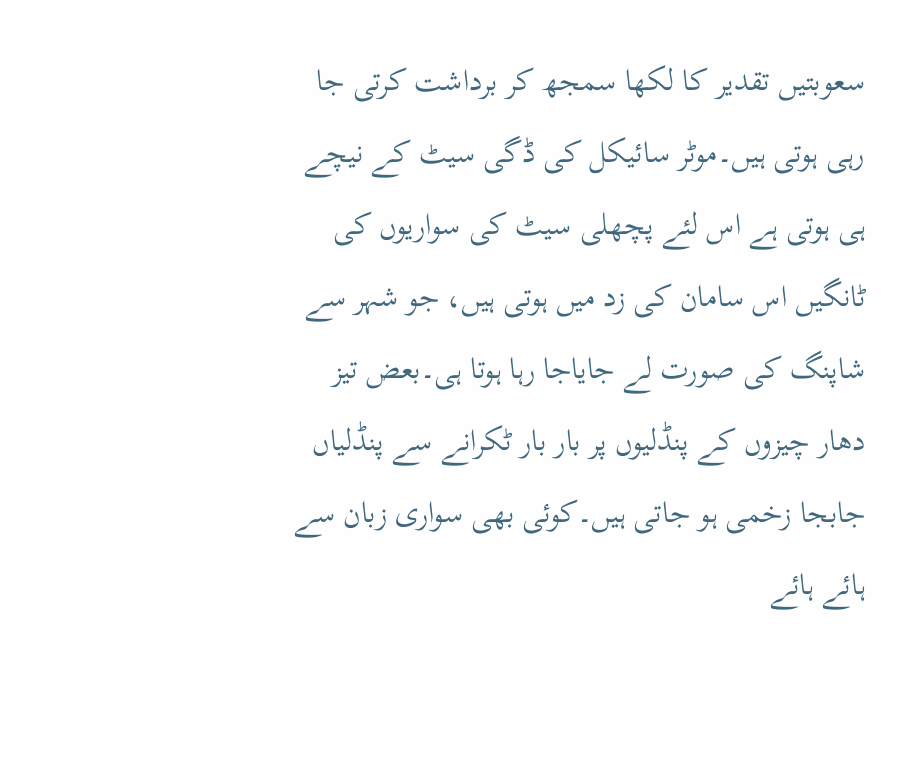سعوبتیں تقدیر کا لکھا سمجھ کر برداشت کرتی جا رہی ہوتی ہیں۔موٹر سائیکل کی ڈگی سیٹ کے نیچے ہی ہوتی ہے اس لئے پچھلی سیٹ کی سواریوں کی ٹانگیں اس سامان کی زد میں ہوتی ہیں، جو شہر سے شاپنگ کی صورت لے جایاجا رہا ہوتا ہی۔بعض تیز دھار چیزوں کے پنڈلیوں پر بار بار ٹکرانے سے پنڈلیاں جابجا زخمی ہو جاتی ہیں۔کوئی بھی سواری زبان سے ہائے ہائے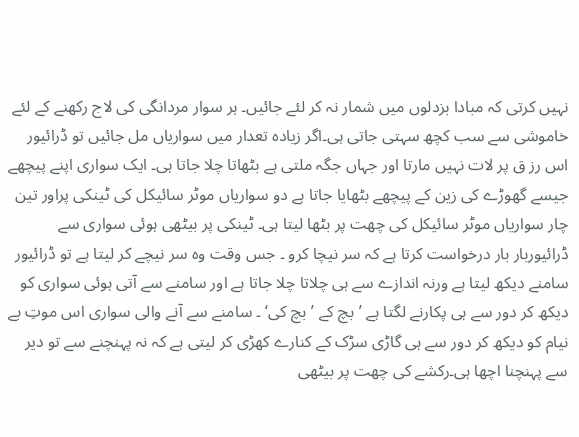نہیں کرتی کہ مبادا بزدلوں میں شمار نہ کر لئے جائیں۔ ہر سوار مردانگی کی لاج رکھنے کے لئے خاموشی سے سب کچھ سہتی جاتی ہی۔اگر زیادہ تعدار میں سواریاں مل جائیں تو ڈرائیور اس رز ق پر لات نہیں مارتا اور جہاں جگہ ملتی ہے بٹھاتا چلا جاتا ہی۔ ایک سواری اپنے پیچھے جیسے گھوڑے کی زین کے پیچھے بٹھایا جاتا ہے دو سواریاں موٹر سائیکل کی ٹینکی پراور تین چار سواریاں موٹر سائیکل کی چھت پر بٹھا لیتا ہی۔ ٹینکی پر بیٹھی ہوئی سواری سے ڈرائیوربار بار درخواست کرتا ہے کہ سر نیچا کرو ۔ جس وقت وہ سر نیچے کر لیتا ہے تو ڈرائیور سامنے دیکھ لیتا ہے ورنہ اندازے سے ہی چلاتا چلا جاتا ہے اور سامنے سے آتی ہوئی سواری کو دیکھ کر دور سے ہی پکارنے لگتا ہے ’بچ کے ’بچ کی‘ ۔ سامنے سے آنے والی سواری اس موتِ بے نیام کو دیکھ کر دور سے ہی گاڑی سڑک کے کنارے کھڑی کر لیتی ہے کہ نہ پہنچنے سے تو دیر سے پہنچنا اچھا ہی۔رکشے کی چھت پر بیٹھی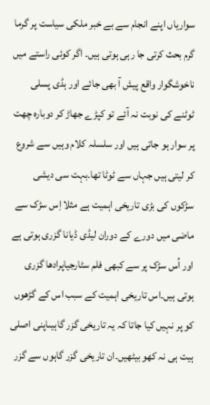سواریاں اپنے انجام سے بے خبر ملکی سیاست پر گرما گرم بحث کرتی جا رہی ہوتی ہیں۔ اگر کوئی راستے میں ناخوشگوار واقع پیش آ بھی جائے اور ہڈی پسلی ٹوٹنے کی نوبت نہ آئے تو کپڑے جھاڑ کر دوبارہ چھت پر سوار ہو جاتی ہیں اور سلسلہ کلام وہیں سے شروع کر لیتی ہیں جہاں سے ٹوٹا تھا۔بہت سی دیشی سڑکوں کی بڑی تاریخی اہمیت ہے مثلا اِس سڑک سے ماضی میں دورے کے دوران لیڈی ڈیانا گزری ہوتی ہے اور اُس سڑک پر سے کبھی فلم سٹارجیاپرادھا گزری ہوتی ہیں۔اس تاریخی اہمیت کے سبب اس کے گڑھوں کو پر نہیں کیا جاتا کہ یہ تاریخی گزر گاہیںاپنی اصلی ہیت ہی نہ کھو بیٹھیں۔ان تاریخی گزر گاہوں سے گزر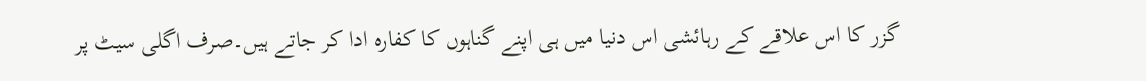گزر کا اس علاقے کے رہائشی اس دنیا میں ہی اپنے گناہوں کا کفارہ ادا کر جاتے ہیں۔صرف اگلی سیٹ پر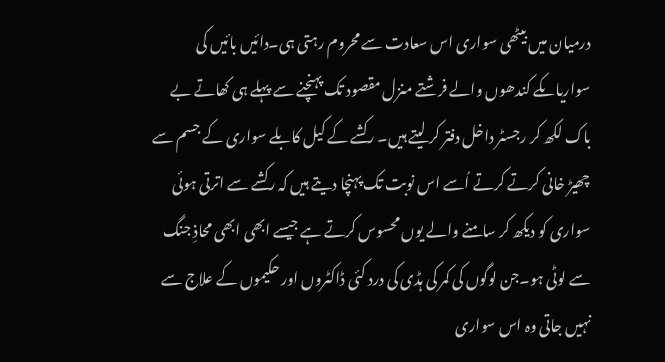درمیان میں بیٹھی سواری اس سعادت سے محروم رہتی ہی۔دائیں بائیں کی سواریاںکے کندھوں والے فرشتے منزل مقصود تک پہنچنے سے پہلے ہی کھاتے بے باک لکھ کر رجسٹر داخل دفتر کر لیتے ہیں۔ رکشے کے کیل کابلے سواری کے جسم سے چھیڑ خانی کرتے کرتے اُسے اس نوبت تک پہنچا دیتے ہیں کہ رکشے سے اترتی ہوئی سواری کو دیکھ کر سامنے والے یوں محسوس کرتے ہے جیسے ابھی ابھی محاذِ جنگ سے لوٹی ہو۔جن لوگوں کی کمر کی ہڈی کی درد کئی ڈاکٹروں اور حکیموں کے علاج سے نہیں جاتی وہ اس سواری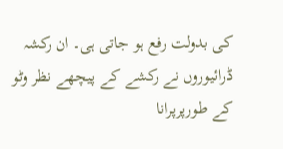کی بدولت رفع ہو جاتی ہی۔ ان رکشہ ڈرائیوروں نے رکشے کے پیچھے نظر وٹو کے طورپرپرانا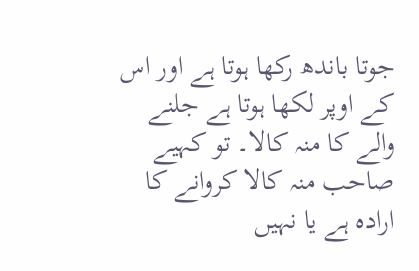جوتا باندھ رکھا ہوتا ہے اور اس کے اوپر لکھا ہوتا ہے جلنے والے کا منہ کالا۔ تو کہیے صاحب منہ کالا کروانے کا ارادہ ہے یا نہیں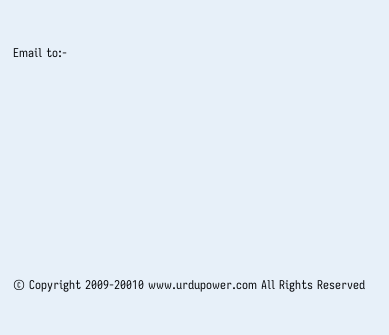Email to:-








© Copyright 2009-20010 www.urdupower.com All Rights Reserved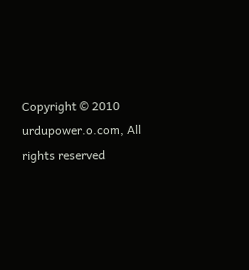Copyright © 2010 urdupower.o.com, All rights reserved